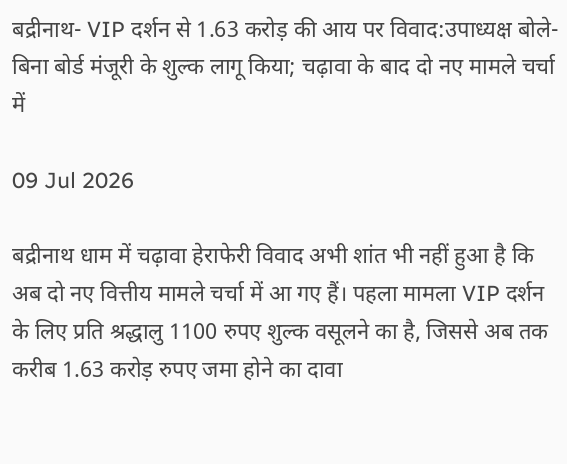बद्रीनाथ- VIP दर्शन से 1.63 करोड़ की आय पर विवाद:उपाध्यक्ष बोले- बिना बोर्ड मंजूरी के शुल्क लागू किया; चढ़ावा के बाद दो नए मामले चर्चा में

09 Jul 2026

बद्रीनाथ धाम में चढ़ावा हेराफेरी विवाद अभी शांत भी नहीं हुआ है कि अब दो नए वित्तीय मामले चर्चा में आ गए हैं। पहला मामला VIP दर्शन के लिए प्रति श्रद्धालु 1100 रुपए शुल्क वसूलने का है, जिससे अब तक करीब 1.63 करोड़ रुपए जमा होने का दावा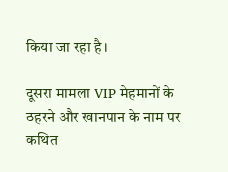किया जा रहा है।

दूसरा मामला VIP मेहमानों के ठहरने और खानपान के नाम पर कथित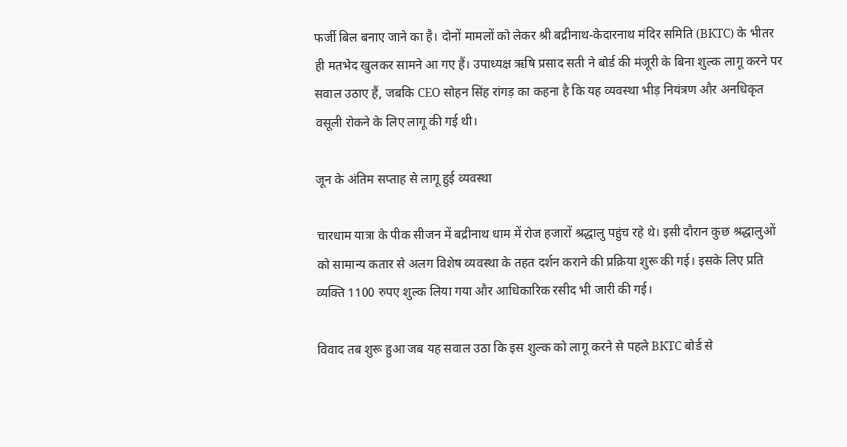फर्जी बिल बनाए जाने का है। दोनों मामलों को लेकर श्री बद्रीनाथ-केदारनाथ मंदिर समिति (BKTC) के भीतर ही मतभेद खुलकर सामने आ गए हैं। उपाध्यक्ष ऋषि प्रसाद सती ने बोर्ड की मंजूरी के बिना शुल्क लागू करने पर सवाल उठाए हैं, जबकि CEO सोहन सिंह रांगड़ का कहना है कि यह व्यवस्था भीड़ नियंत्रण और अनधिकृत वसूली रोकने के लिए लागू की गई थी।

जून के अंतिम सप्ताह से लागू हुई व्यवस्था

चारधाम यात्रा के पीक सीजन में बद्रीनाथ धाम में रोज हजारों श्रद्धालु पहुंच रहे थे। इसी दौरान कुछ श्रद्धालुओं को सामान्य कतार से अलग विशेष व्यवस्था के तहत दर्शन कराने की प्रक्रिया शुरू की गई। इसके लिए प्रति व्यक्ति 1100 रुपए शुल्क लिया गया और आधिकारिक रसीद भी जारी की गई।

विवाद तब शुरू हुआ जब यह सवाल उठा कि इस शुल्क को लागू करने से पहले BKTC बोर्ड से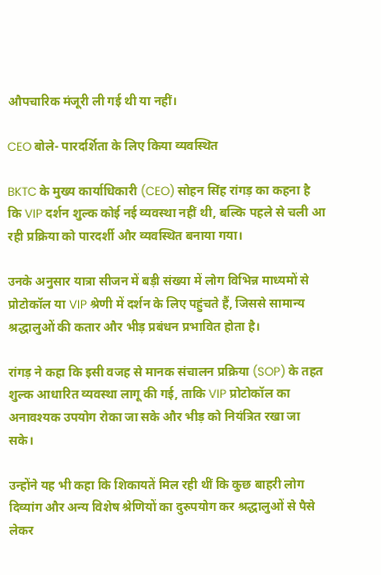औपचारिक मंजूरी ली गई थी या नहीं।

CEO बोले- पारदर्शिता के लिए किया व्यवस्थित

BKTC के मुख्य कार्याधिकारी (CEO) सोहन सिंह रांगड़ का कहना है कि VIP दर्शन शुल्क कोई नई व्यवस्था नहीं थी, बल्कि पहले से चली आ रही प्रक्रिया को पारदर्शी और व्यवस्थित बनाया गया।

उनके अनुसार यात्रा सीजन में बड़ी संख्या में लोग विभिन्न माध्यमों से प्रोटोकॉल या VIP श्रेणी में दर्शन के लिए पहुंचते हैं, जिससे सामान्य श्रद्धालुओं की कतार और भीड़ प्रबंधन प्रभावित होता है।

रांगड़ ने कहा कि इसी वजह से मानक संचालन प्रक्रिया (SOP) के तहत शुल्क आधारित व्यवस्था लागू की गई, ताकि VIP प्रोटोकॉल का अनावश्यक उपयोग रोका जा सके और भीड़ को नियंत्रित रखा जा सके।

उन्होंने यह भी कहा कि शिकायतें मिल रही थीं कि कुछ बाहरी लोग दिव्यांग और अन्य विशेष श्रेणियों का दुरुपयोग कर श्रद्धालुओं से पैसे लेकर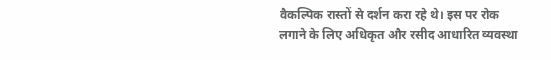वैकल्पिक रास्तों से दर्शन करा रहे थे। इस पर रोक लगाने के लिए अधिकृत और रसीद आधारित व्यवस्था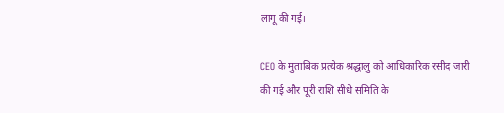लागू की गई।

CEO के मुताबिक प्रत्येक श्रद्धालु को आधिकारिक रसीद जारी की गई और पूरी राशि सीधे समिति के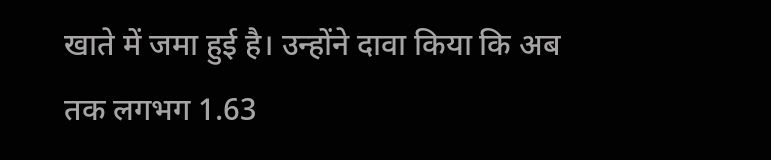खाते में जमा हुई है। उन्होंने दावा किया कि अब तक लगभग 1.63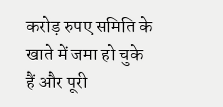करोड़ रुपए समिति के खाते में जमा हो चुके हैं और पूरी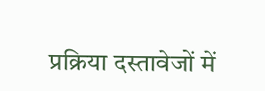प्रक्रिया दस्तावेजों में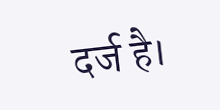दर्ज है।